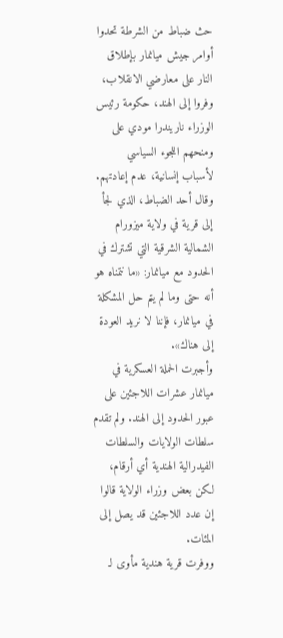حث ضباط من الشرطة تحدوا أوامر جيش ميانمار بإطلاق النار على معارضي الانقلاب، وفروا إلى الهند، حكومة رئيس الوزراء ناريندرا مودي على ومنحهم اللجوء السياسي لأسباب إنسانية، عدم إعادتهم.
وقال أحد الضباط، الذي لجأ إلى قرية في ولاية ميزورام الشمالية الشرقية التي تشترك في الحدود مع ميانمار: «ما نتمناه هو أنه حتى وما لم يتم حل المشكلة في ميانمار، فإننا لا نريد العودة إلى هناك».
وأجبرت الحملة العسكرية في ميانمار عشرات اللاجئين على عبور الحدود إلى الهند. ولم تقدم سلطات الولايات والسلطات الفيدرالية الهندية أي أرقام، لكن بعض وزراء الولاية قالوا إن عدد اللاجئين قد يصل إلى المئات.
ووفرت قرية هندية مأوى لـ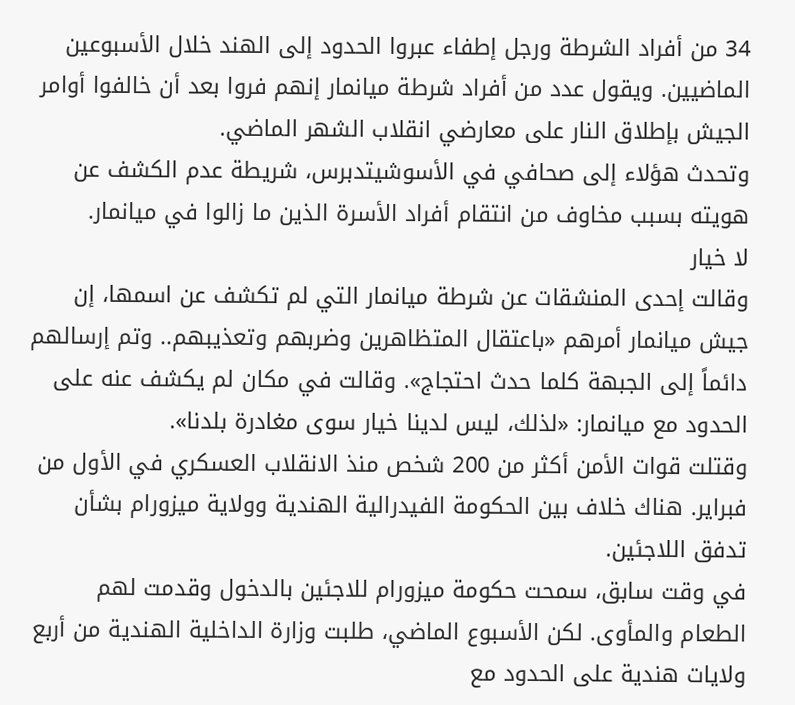34 من أفراد الشرطة ورجل إطفاء عبروا الحدود إلى الهند خلال الأسبوعين الماضيين. ويقول عدد من أفراد شرطة ميانمار إنهم فروا بعد أن خالفوا أوامر الجيش بإطلاق النار على معارضي انقلاب الشهر الماضي.
وتحدث هؤلاء إلى صحافي في الأسوشيتدبرس، شريطة عدم الكشف عن هويته بسبب مخاوف من انتقام أفراد الأسرة الذين ما زالوا في ميانمار.
لا خيار
وقالت إحدى المنشقات عن شرطة ميانمار التي لم تكشف عن اسمها، إن جيش ميانمار أمرهم «باعتقال المتظاهرين وضربهم وتعذيبهم.. وتم إرسالهم دائماً إلى الجبهة كلما حدث احتجاج». وقالت في مكان لم يكشف عنه على الحدود مع ميانمار: «لذلك، ليس لدينا خيار سوى مغادرة بلدنا».
وقتلت قوات الأمن أكثر من 200 شخص منذ الانقلاب العسكري في الأول من فبراير. هناك خلاف بين الحكومة الفيدرالية الهندية وولاية ميزورام بشأن تدفق اللاجئين.
في وقت سابق، سمحت حكومة ميزورام للاجئين بالدخول وقدمت لهم الطعام والمأوى. لكن الأسبوع الماضي، طلبت وزارة الداخلية الهندية من أربع ولايات هندية على الحدود مع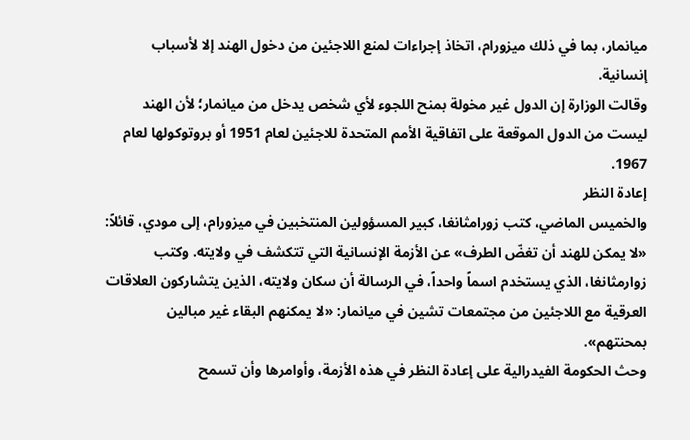ميانمار، بما في ذلك ميزورام، اتخاذ إجراءات لمنع اللاجئين من دخول الهند إلا لأسباب إنسانية.
وقالت الوزارة إن الدول غير مخولة بمنح اللجوء لأي شخص يدخل من ميانمار؛ لأن الهند ليست من الدول الموقعة على اتفاقية الأمم المتحدة للاجئين لعام 1951 أو بروتوكولها لعام 1967.
إعادة النظر
والخميس الماضي، كتب زورامثانغا، كبير المسؤولين المنتخبين في ميزورام، إلى مودي، قائلاً: «لا يمكن للهند أن تغضّ الطرف» عن الأزمة الإنسانية التي تتكشف في ولايته. وكتب زوارمثانغا، الذي يستخدم اسماً واحداً، في الرسالة أن سكان ولايته، الذين يتشاركون العلاقات العرقية مع اللاجئين من مجتمعات تشين في ميانمار: «لا يمكنهم البقاء غير مبالين بمحنتهم».
وحث الحكومة الفيدرالية على إعادة النظر في هذه الأزمة، وأوامرها وأن تسمح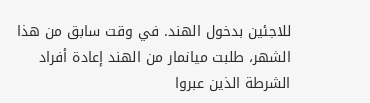للاجئين بدخول الهند. في وقت سابق من هذا الشهر، طلبت ميانمار من الهند إعادة أفراد الشرطة الذين عبروا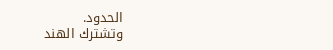الحدود.
وتشترك الهند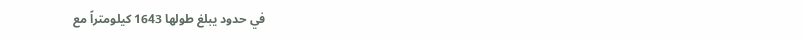في حدود يبلغ طولها 1643 كيلومتراً مع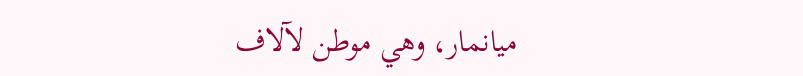ميانمار، وهي موطن لآلاف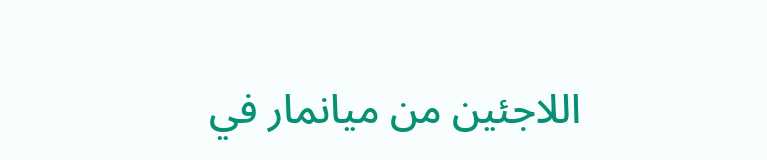اللاجئين من ميانمار في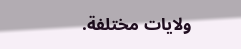ولايات مختلفة.